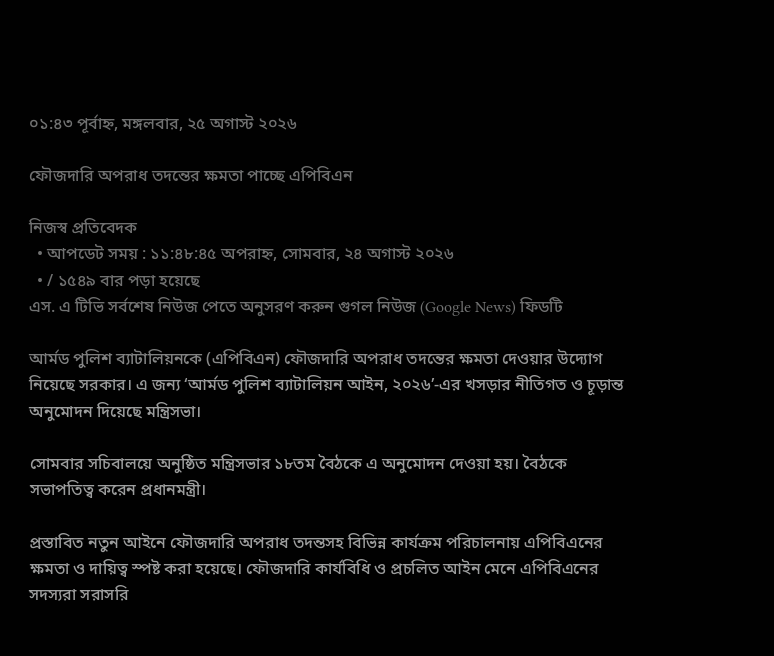০১:৪৩ পূর্বাহ্ন, মঙ্গলবার, ২৫ অগাস্ট ২০২৬

ফৌজদারি অপরাধ তদন্তের ক্ষমতা পাচ্ছে এপিবিএন

নিজস্ব প্রতিবেদক
  • আপডেট সময় : ১১:৪৮:৪৫ অপরাহ্ন, সোমবার, ২৪ অগাস্ট ২০২৬
  • / ১৫৪৯ বার পড়া হয়েছে
এস. এ টিভি সর্বশেষ নিউজ পেতে অনুসরণ করুন গুগল নিউজ (Google News) ফিডটি

আর্মড পুলিশ ব্যাটালিয়নকে (এপিবিএন) ফৌজদারি অপরাধ তদন্তের ক্ষমতা দেওয়ার উদ্যোগ নিয়েছে সরকার। এ জন্য ‘আর্মড পুলিশ ব্যাটালিয়ন আইন, ২০২৬’-এর খসড়ার নীতিগত ও চূড়ান্ত অনুমোদন দিয়েছে মন্ত্রিসভা।

সোমবার সচিবালয়ে অনুষ্ঠিত মন্ত্রিসভার ১৮তম বৈঠকে এ অনুমোদন দেওয়া হয়। বৈঠকে সভাপতিত্ব করেন প্রধানমন্ত্রী।

প্রস্তাবিত নতুন আইনে ফৌজদারি অপরাধ তদন্তসহ বিভিন্ন কার্যক্রম পরিচালনায় এপিবিএনের ক্ষমতা ও দায়িত্ব স্পষ্ট করা হয়েছে। ফৌজদারি কার্যবিধি ও প্রচলিত আইন মেনে এপিবিএনের সদস্যরা সরাসরি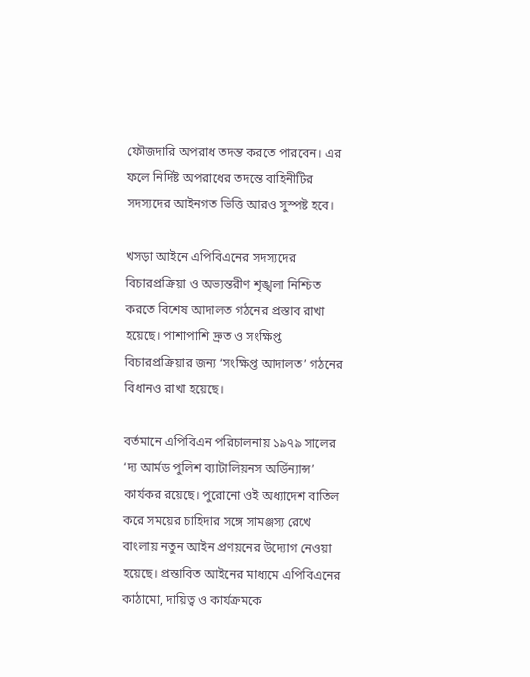ফৌজদারি অপরাধ তদন্ত করতে পারবেন। এর ফলে নির্দিষ্ট অপরাধের তদন্তে বাহিনীটির সদস্যদের আইনগত ভিত্তি আরও সুস্পষ্ট হবে।

খসড়া আইনে এপিবিএনের সদস্যদের বিচারপ্রক্রিয়া ও অভ্যন্তরীণ শৃঙ্খলা নিশ্চিত করতে বিশেষ আদালত গঠনের প্রস্তাব রাখা হয়েছে। পাশাপাশি দ্রুত ও সংক্ষিপ্ত বিচারপ্রক্রিয়ার জন্য ‘সংক্ষিপ্ত আদালত’ গঠনের বিধানও রাখা হয়েছে।

বর্তমানে এপিবিএন পরিচালনায় ১৯৭৯ সালের ‘দ্য আর্মড পুলিশ ব্যাটালিয়নস অর্ডিন্যান্স’ কার্যকর রয়েছে। পুরোনো ওই অধ্যাদেশ বাতিল করে সময়ের চাহিদার সঙ্গে সামঞ্জস্য রেখে বাংলায় নতুন আইন প্রণয়নের উদ্যোগ নেওয়া হয়েছে। প্রস্তাবিত আইনের মাধ্যমে এপিবিএনের কাঠামো, দায়িত্ব ও কার্যক্রমকে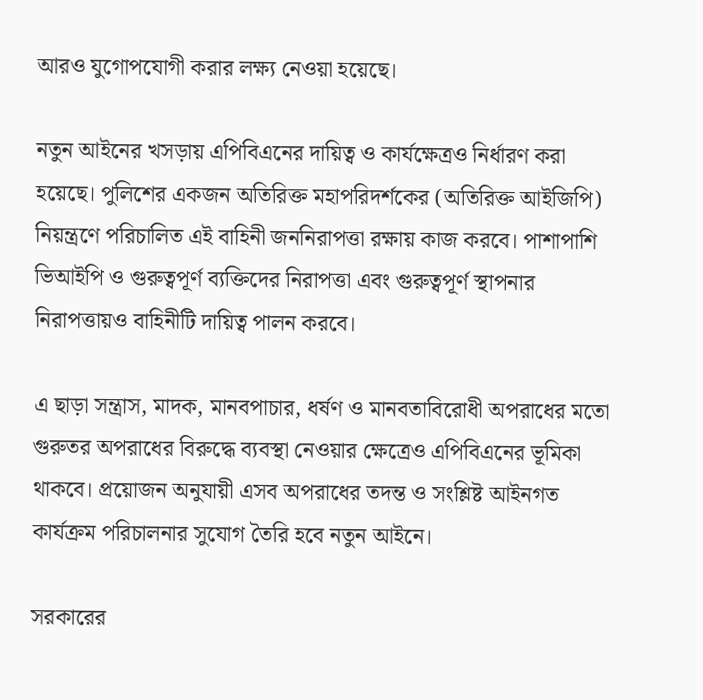আরও যুগোপযোগী করার লক্ষ্য নেওয়া হয়েছে।

নতুন আইনের খসড়ায় এপিবিএনের দায়িত্ব ও কার্যক্ষেত্রও নির্ধারণ করা হয়েছে। পুলিশের একজন অতিরিক্ত মহাপরিদর্শকের (অতিরিক্ত আইজিপি) নিয়ন্ত্রণে পরিচালিত এই বাহিনী জননিরাপত্তা রক্ষায় কাজ করবে। পাশাপাশি ভিআইপি ও গুরুত্বপূর্ণ ব্যক্তিদের নিরাপত্তা এবং গুরুত্বপূর্ণ স্থাপনার নিরাপত্তায়ও বাহিনীটি দায়িত্ব পালন করবে।

এ ছাড়া সন্ত্রাস, মাদক, মানবপাচার, ধর্ষণ ও মানবতাবিরোধী অপরাধের মতো গুরুতর অপরাধের বিরুদ্ধে ব্যবস্থা নেওয়ার ক্ষেত্রেও এপিবিএনের ভূমিকা থাকবে। প্রয়োজন অনুযায়ী এসব অপরাধের তদন্ত ও সংশ্লিষ্ট আইনগত কার্যক্রম পরিচালনার সুযোগ তৈরি হবে নতুন আইনে।

সরকারের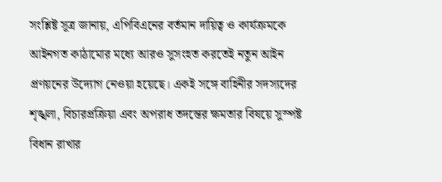সংশ্লিষ্ট সূত্র জানায়, এপিবিএনের বর্তমান দায়িত্ব ও কার্যক্রমকে আইনগত কাঠামোর মধ্যে আরও সুসংহত করতেই নতুন আইন প্রণয়নের উদ্যোগ নেওয়া হয়েছে। একই সঙ্গে বাহিনীর সদস্যদের শৃঙ্খলা, বিচারপ্রক্রিয়া এবং অপরাধ তদন্তের ক্ষমতার বিষয়ে সুস্পষ্ট বিধান রাখার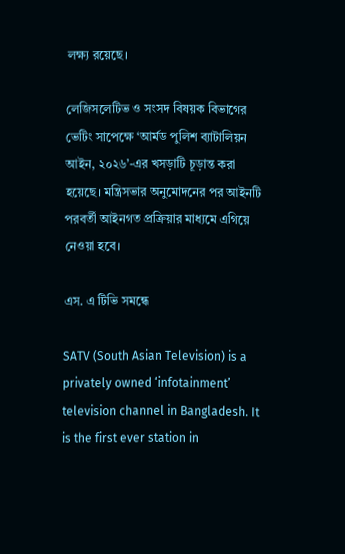লক্ষ্য রয়েছে।

লেজিসলেটিভ ও সংসদ বিষয়ক বিভাগের ভেটিং সাপেক্ষে ‘আর্মড পুলিশ ব্যাটালিয়ন আইন, ২০২৬’-এর খসড়াটি চূড়ান্ত করা হয়েছে। মন্ত্রিসভার অনুমোদনের পর আইনটি পরবর্তী আইনগত প্রক্রিয়ার মাধ্যমে এগিয়ে নেওয়া হবে।

এস. এ টিভি সমন্ধে

SATV (South Asian Television) is a privately owned ‘infotainment’ television channel in Bangladesh. It is the first ever station in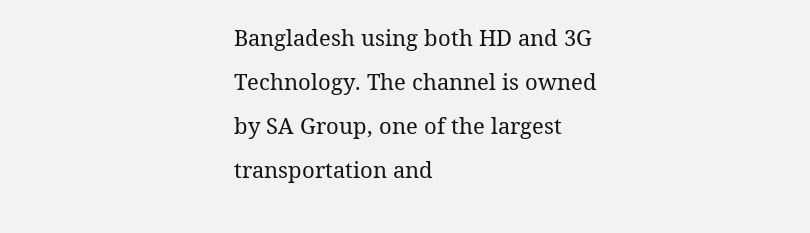Bangladesh using both HD and 3G Technology. The channel is owned by SA Group, one of the largest transportation and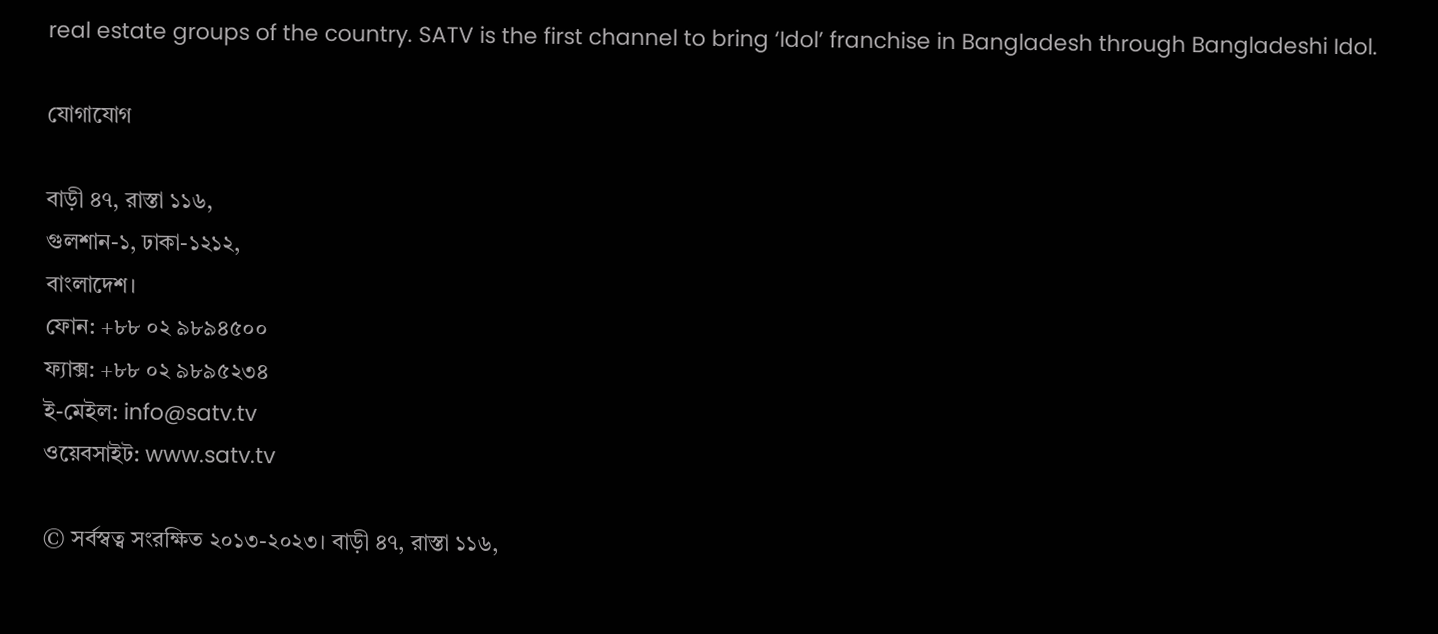real estate groups of the country. SATV is the first channel to bring ‘Idol’ franchise in Bangladesh through Bangladeshi Idol.

যোগাযোগ

বাড়ী ৪৭, রাস্তা ১১৬,
গুলশান-১, ঢাকা-১২১২,
বাংলাদেশ।
ফোন: +৮৮ ০২ ৯৮৯৪৫০০
ফ্যাক্স: +৮৮ ০২ ৯৮৯৫২৩৪
ই-মেইল: info@satv.tv
ওয়েবসাইট: www.satv.tv

© সর্বস্বত্ব সংরক্ষিত ২০১৩-২০২৩। বাড়ী ৪৭, রাস্তা ১১৬,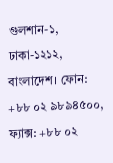গুলশান-১, ঢাকা-১২১২, বাংলাদেশ। ফোন: +৮৮ ০২ ৯৮৯৪৫০০, ফ্যাক্স: +৮৮ ০২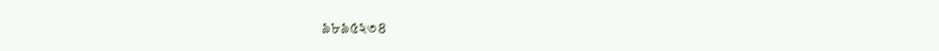৯৮৯৫২৩৪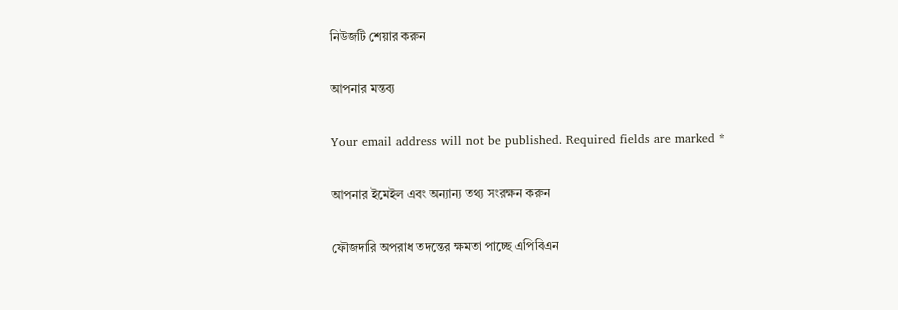নিউজটি শেয়ার করুন

আপনার মন্তব্য

Your email address will not be published. Required fields are marked *

আপনার ইমেইল এবং অন্যান্য তথ্য সংরক্ষন করুন

ফৌজদারি অপরাধ তদন্তের ক্ষমতা পাচ্ছে এপিবিএন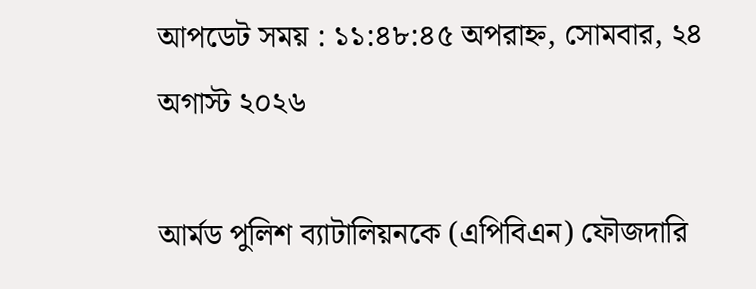আপডেট সময় : ১১:৪৮:৪৫ অপরাহ্ন, সোমবার, ২৪ অগাস্ট ২০২৬

আর্মড পুলিশ ব্যাটালিয়নকে (এপিবিএন) ফৌজদারি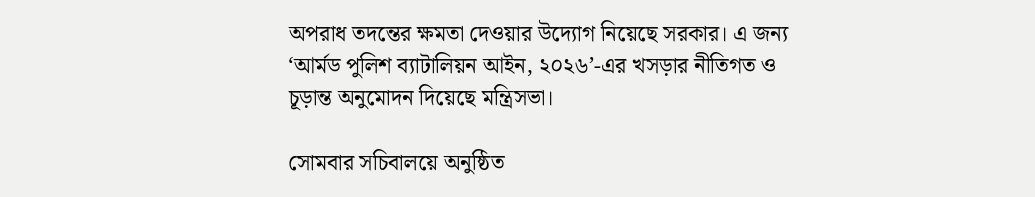অপরাধ তদন্তের ক্ষমতা দেওয়ার উদ্যোগ নিয়েছে সরকার। এ জন্য ‘আর্মড পুলিশ ব্যাটালিয়ন আইন, ২০২৬’-এর খসড়ার নীতিগত ও চূড়ান্ত অনুমোদন দিয়েছে মন্ত্রিসভা।

সোমবার সচিবালয়ে অনুষ্ঠিত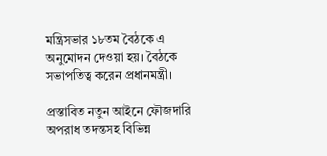মন্ত্রিসভার ১৮তম বৈঠকে এ অনুমোদন দেওয়া হয়। বৈঠকে সভাপতিত্ব করেন প্রধানমন্ত্রী।

প্রস্তাবিত নতুন আইনে ফৌজদারি অপরাধ তদন্তসহ বিভিন্ন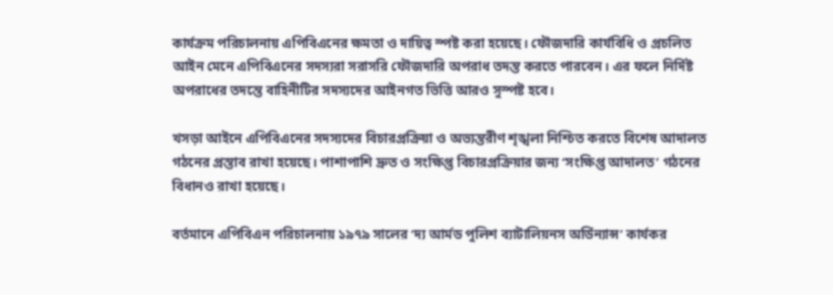কার্যক্রম পরিচালনায় এপিবিএনের ক্ষমতা ও দায়িত্ব স্পষ্ট করা হয়েছে। ফৌজদারি কার্যবিধি ও প্রচলিত আইন মেনে এপিবিএনের সদস্যরা সরাসরি ফৌজদারি অপরাধ তদন্ত করতে পারবেন। এর ফলে নির্দিষ্ট অপরাধের তদন্তে বাহিনীটির সদস্যদের আইনগত ভিত্তি আরও সুস্পষ্ট হবে।

খসড়া আইনে এপিবিএনের সদস্যদের বিচারপ্রক্রিয়া ও অভ্যন্তরীণ শৃঙ্খলা নিশ্চিত করতে বিশেষ আদালত গঠনের প্রস্তাব রাখা হয়েছে। পাশাপাশি দ্রুত ও সংক্ষিপ্ত বিচারপ্রক্রিয়ার জন্য ‘সংক্ষিপ্ত আদালত’ গঠনের বিধানও রাখা হয়েছে।

বর্তমানে এপিবিএন পরিচালনায় ১৯৭৯ সালের ‘দ্য আর্মড পুলিশ ব্যাটালিয়নস অর্ডিন্যান্স’ কার্যকর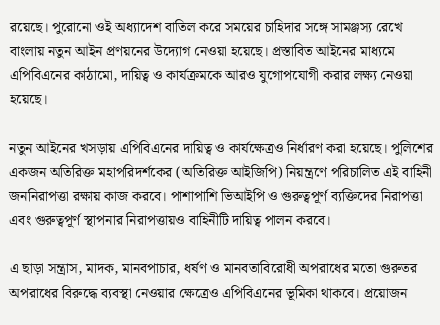রয়েছে। পুরোনো ওই অধ্যাদেশ বাতিল করে সময়ের চাহিদার সঙ্গে সামঞ্জস্য রেখে বাংলায় নতুন আইন প্রণয়নের উদ্যোগ নেওয়া হয়েছে। প্রস্তাবিত আইনের মাধ্যমে এপিবিএনের কাঠামো, দায়িত্ব ও কার্যক্রমকে আরও যুগোপযোগী করার লক্ষ্য নেওয়া হয়েছে।

নতুন আইনের খসড়ায় এপিবিএনের দায়িত্ব ও কার্যক্ষেত্রও নির্ধারণ করা হয়েছে। পুলিশের একজন অতিরিক্ত মহাপরিদর্শকের (অতিরিক্ত আইজিপি) নিয়ন্ত্রণে পরিচালিত এই বাহিনী জননিরাপত্তা রক্ষায় কাজ করবে। পাশাপাশি ভিআইপি ও গুরুত্বপূর্ণ ব্যক্তিদের নিরাপত্তা এবং গুরুত্বপূর্ণ স্থাপনার নিরাপত্তায়ও বাহিনীটি দায়িত্ব পালন করবে।

এ ছাড়া সন্ত্রাস, মাদক, মানবপাচার, ধর্ষণ ও মানবতাবিরোধী অপরাধের মতো গুরুতর অপরাধের বিরুদ্ধে ব্যবস্থা নেওয়ার ক্ষেত্রেও এপিবিএনের ভূমিকা থাকবে। প্রয়োজন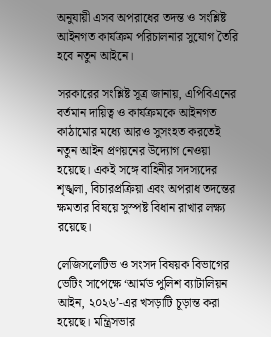অনুযায়ী এসব অপরাধের তদন্ত ও সংশ্লিষ্ট আইনগত কার্যক্রম পরিচালনার সুযোগ তৈরি হবে নতুন আইনে।

সরকারের সংশ্লিষ্ট সূত্র জানায়, এপিবিএনের বর্তমান দায়িত্ব ও কার্যক্রমকে আইনগত কাঠামোর মধ্যে আরও সুসংহত করতেই নতুন আইন প্রণয়নের উদ্যোগ নেওয়া হয়েছে। একই সঙ্গে বাহিনীর সদস্যদের শৃঙ্খলা, বিচারপ্রক্রিয়া এবং অপরাধ তদন্তের ক্ষমতার বিষয়ে সুস্পষ্ট বিধান রাখার লক্ষ্য রয়েছে।

লেজিসলেটিভ ও সংসদ বিষয়ক বিভাগের ভেটিং সাপেক্ষে ‘আর্মড পুলিশ ব্যাটালিয়ন আইন, ২০২৬’-এর খসড়াটি চূড়ান্ত করা হয়েছে। মন্ত্রিসভার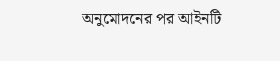অনুমোদনের পর আইনটি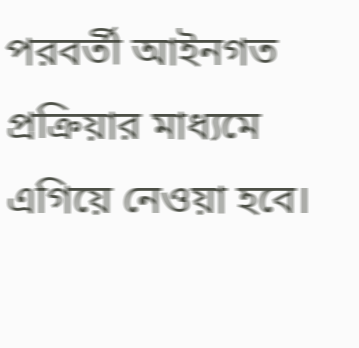পরবর্তী আইনগত প্রক্রিয়ার মাধ্যমে এগিয়ে নেওয়া হবে।